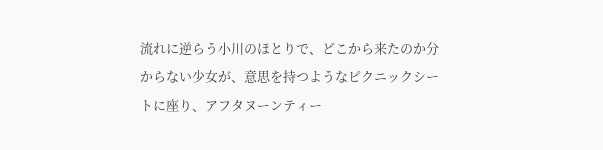流れに逆らう小川のほとりで、どこから来たのか分からない少女が、意思を持つようなピクニックシートに座り、アフタヌーンティー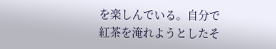を楽しんでいる。自分で紅茶を淹れようとしたそ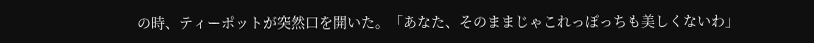の時、ティーポットが突然口を開いた。「あなた、そのままじゃこれっぽっちも美しくないわ」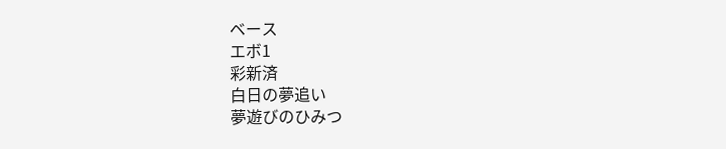ベース
エボ1
彩新済
白日の夢追い
夢遊びのひみつ